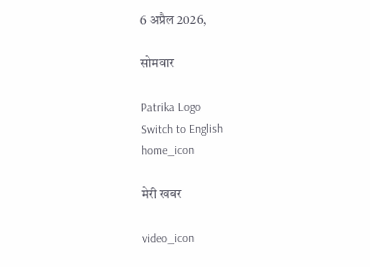6 अप्रैल 2026,

सोमवार

Patrika Logo
Switch to English
home_icon

मेरी खबर

video_icon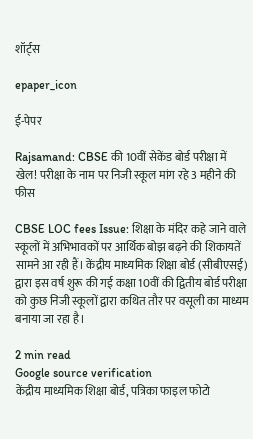शॉर्ट्स

epaper_icon

ई-पेपर

Rajsamand: CBSE की 10वीं सेकेंड बोर्ड परीक्षा में खेल! परीक्षा के नाम पर निजी स्कूल मांग रहे 3 महीने की फीस

CBSE LOC fees Issue: शिक्षा के मंदिर कहे जाने वाले स्कूलों में अभिभावकों पर आर्थिक बोझ बढ़ने की शिकायतें सामने आ रही हैं। केंद्रीय माध्यमिक शिक्षा बोर्ड (सीबीएसई) द्वारा इस वर्ष शुरू की गई कक्षा 10वीं की द्वितीय बोर्ड परीक्षा को कुछ निजी स्कूलों द्वारा कथित तौर पर वसूली का माध्यम बनाया जा रहा है।

2 min read
Google source verification
केंद्रीय माध्यमिक शिक्षा बोर्ड, पत्रिका फाइल फोटो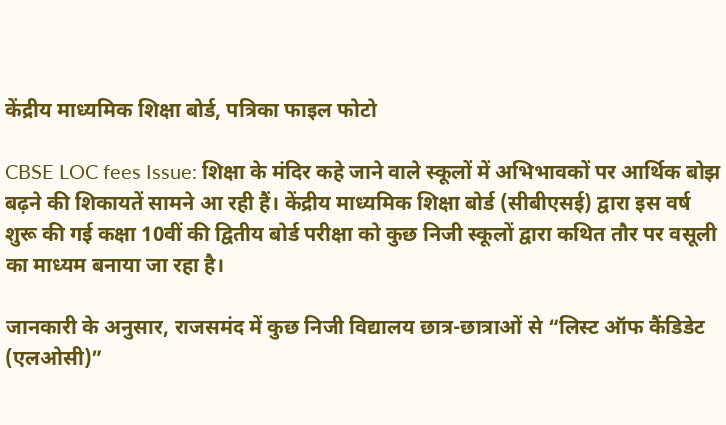केंद्रीय माध्यमिक शिक्षा बोर्ड, पत्रिका फाइल फोटो

CBSE LOC fees Issue: शिक्षा के मंदिर कहे जाने वाले स्कूलों में अभिभावकों पर आर्थिक बोझ बढ़ने की शिकायतें सामने आ रही हैं। केंद्रीय माध्यमिक शिक्षा बोर्ड (सीबीएसई) द्वारा इस वर्ष शुरू की गई कक्षा 10वीं की द्वितीय बोर्ड परीक्षा को कुछ निजी स्कूलों द्वारा कथित तौर पर वसूली का माध्यम बनाया जा रहा है।

जानकारी के अनुसार, राजसमंद में कुछ निजी विद्यालय छात्र-छात्राओं से “लिस्ट ऑफ कैंडिडेट (एलओसी)”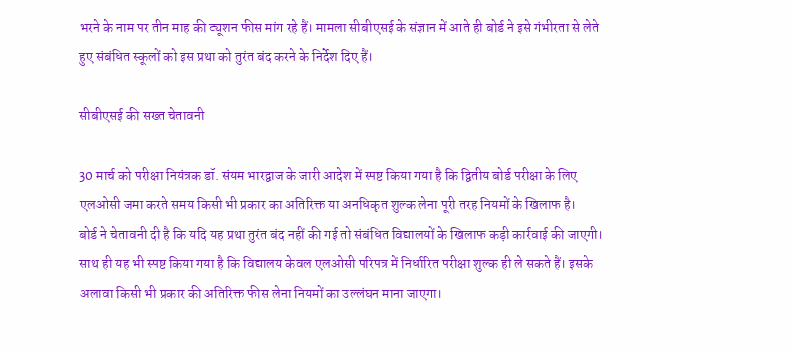भरने के नाम पर तीन माह की ट्यूशन फीस मांग रहे हैं। मामला सीबीएसई के संज्ञान में आते ही बोर्ड ने इसे गंभीरता से लेते हुए संबंधित स्कूलों को इस प्रथा को तुरंत बंद करने के निर्देश दिए हैं।

सीबीएसई की सख्त चेतावनी

30 मार्च को परीक्षा नियंत्रक डॉ. संयम भारद्वाज के जारी आदेश में स्पष्ट किया गया है कि द्वितीय बोर्ड परीक्षा के लिए एलओसी जमा करते समय किसी भी प्रकार का अतिरिक्त या अनधिकृत शुल्क लेना पूरी तरह नियमों के खिलाफ है।
बोर्ड ने चेतावनी दी है कि यदि यह प्रथा तुरंत बंद नहीं की गई तो संबंधित विद्यालयों के खिलाफ कड़ी कार्रवाई की जाएगी। साथ ही यह भी स्पष्ट किया गया है कि विद्यालय केवल एलओसी परिपत्र में निर्धारित परीक्षा शुल्क ही ले सकते हैं। इसके अलावा किसी भी प्रकार की अतिरिक्त फीस लेना नियमों का उल्लंघन माना जाएगा।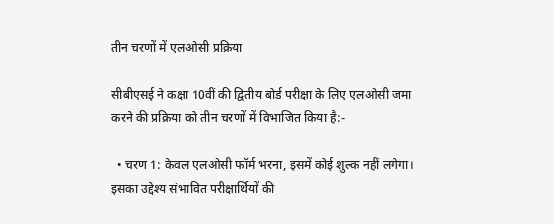तीन चरणों में एलओसी प्रक्रिया

सीबीएसई ने कक्षा 10वीं की द्वितीय बोर्ड परीक्षा के लिए एलओसी जमा करने की प्रक्रिया को तीन चरणों में विभाजित किया है:-

  • चरण 1: केवल एलओसी फॉर्म भरना, इसमें कोई शुल्क नहीं लगेगा। इसका उद्देश्य संभावित परीक्षार्थियों की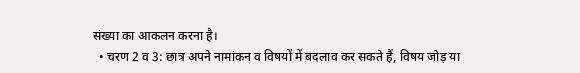संख्या का आकलन करना है।
  • चरण 2 व 3: छात्र अपने नामांकन व विषयों में बदलाव कर सकते हैं, विषय जोड़ या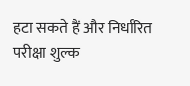हटा सकते हैं और निर्धारित परीक्षा शुल्क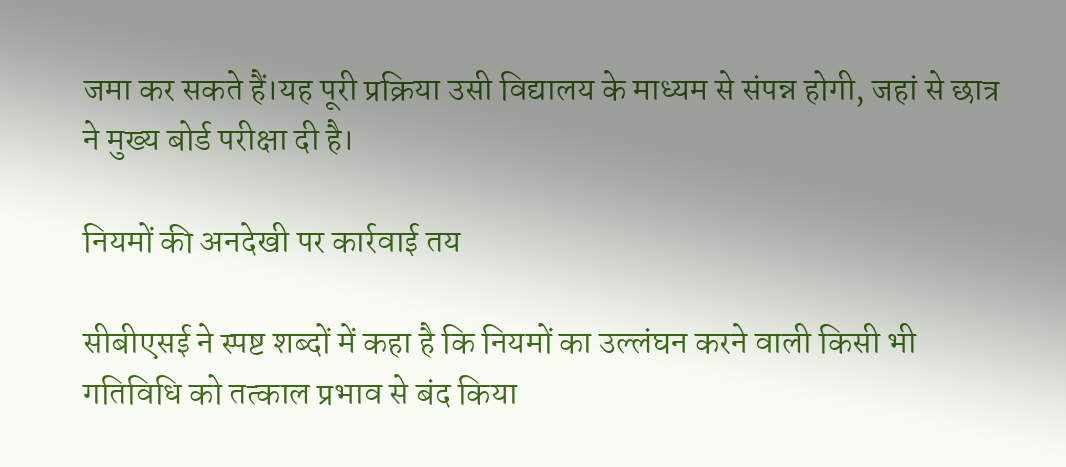जमा कर सकते हैं।यह पूरी प्रक्रिया उसी विद्यालय के माध्यम से संपन्न होगी, जहां से छात्र ने मुख्य बोर्ड परीक्षा दी है।

नियमों की अनदेखी पर कार्रवाई तय

सीबीएसई ने स्पष्ट शब्दों में कहा है कि नियमों का उल्लंघन करने वाली किसी भी गतिविधि को तत्काल प्रभाव से बंद किया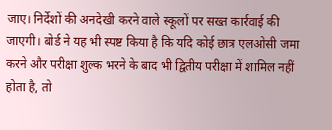जाए। निर्देशों की अनदेखी करने वाले स्कूलों पर सख्त कार्रवाई की जाएगी। बोर्ड ने यह भी स्पष्ट किया है कि यदि कोई छात्र एलओसी जमा करने और परीक्षा शुल्क भरने के बाद भी द्वितीय परीक्षा में शामिल नहीं होता है, तो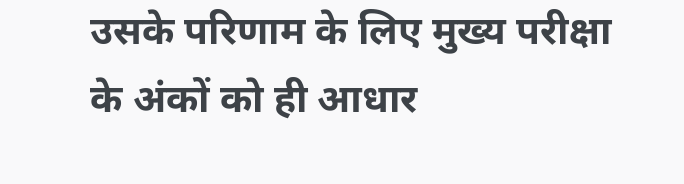उसके परिणाम के लिए मुख्य परीक्षा के अंकों को ही आधार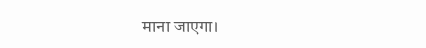माना जाएगा।